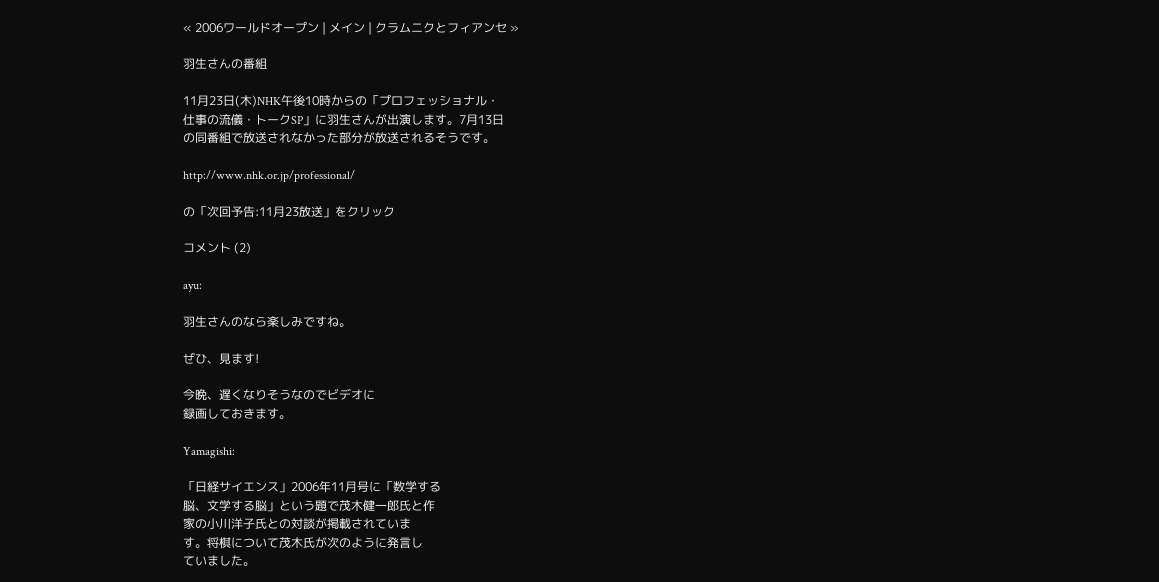« 2006ワールドオープン | メイン | クラムニクとフィアンセ »

羽生さんの番組

11月23日(木)NHK午後10時からの「プロフェッショナル・
仕事の流儀・トークSP」に羽生さんが出演します。7月13日
の同番組で放送されなかった部分が放送されるそうです。

http://www.nhk.or.jp/professional/

の「次回予告:11月23放送」をクリック

コメント (2)

ayu:

羽生さんのなら楽しみですね。

ぜひ、見ます!

今晩、遅くなりそうなのでビデオに
録画しておきます。

Yamagishi:

「日経サイエンス」2006年11月号に「数学する
脳、文学する脳」という題で茂木健一郎氏と作
家の小川洋子氏との対談が掲載されていま
す。将棋について茂木氏が次のように発言し
ていました。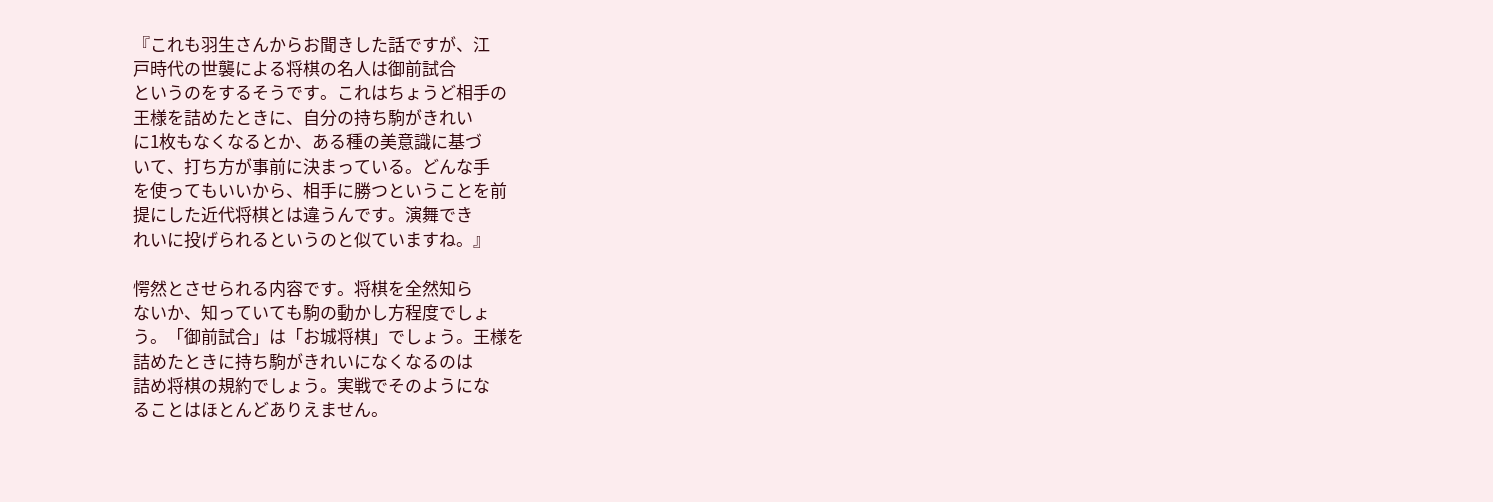『これも羽生さんからお聞きした話ですが、江
戸時代の世襲による将棋の名人は御前試合
というのをするそうです。これはちょうど相手の
王様を詰めたときに、自分の持ち駒がきれい
に1枚もなくなるとか、ある種の美意識に基づ
いて、打ち方が事前に決まっている。どんな手
を使ってもいいから、相手に勝つということを前
提にした近代将棋とは違うんです。演舞でき
れいに投げられるというのと似ていますね。』

愕然とさせられる内容です。将棋を全然知ら
ないか、知っていても駒の動かし方程度でしょ
う。「御前試合」は「お城将棋」でしょう。王様を
詰めたときに持ち駒がきれいになくなるのは
詰め将棋の規約でしょう。実戦でそのようにな
ることはほとんどありえません。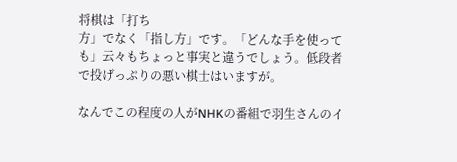将棋は「打ち
方」でなく「指し方」です。「どんな手を使って
も」云々もちょっと事実と違うでしょう。低段者
で投げっぷりの悪い棋士はいますが。

なんでこの程度の人がNHKの番組で羽生さんのイ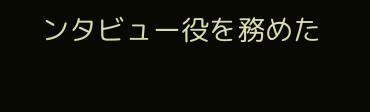ンタビュー役を務めた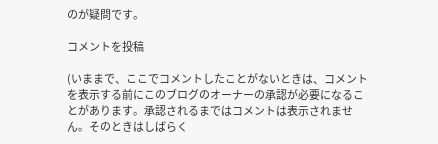のが疑問です。

コメントを投稿

(いままで、ここでコメントしたことがないときは、コメントを表示する前にこのブログのオーナーの承認が必要になることがあります。承認されるまではコメントは表示されません。そのときはしばらく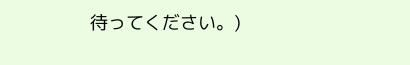待ってください。)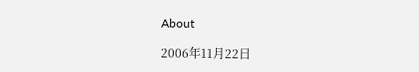About

2006年11月22日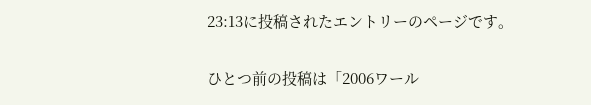23:13に投稿されたエントリーのページです。

ひとつ前の投稿は「2006ワール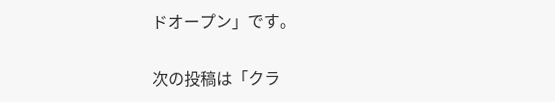ドオープン」です。

次の投稿は「クラ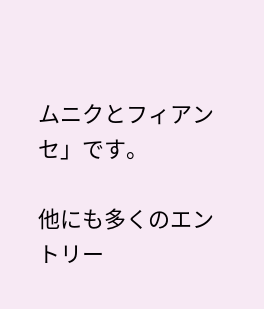ムニクとフィアンセ」です。

他にも多くのエントリー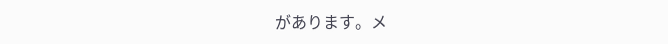があります。メ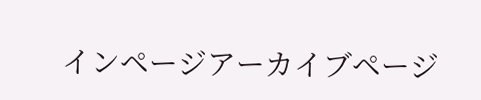インページアーカイブページ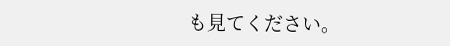も見てください。